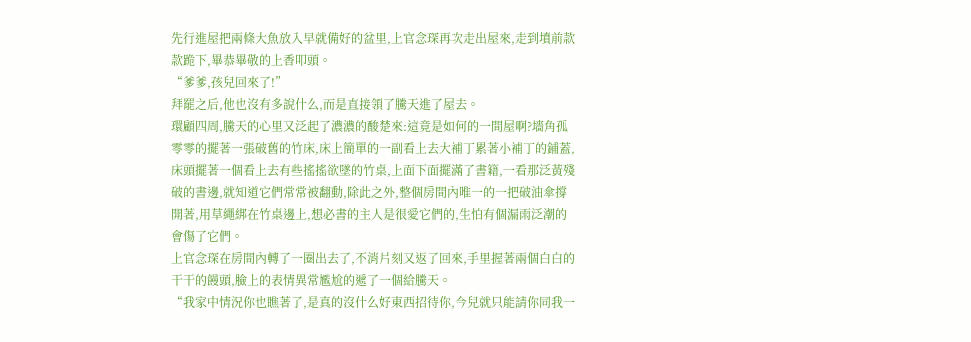先行進屋把兩條大魚放入早就備好的盆里,上官念琛再次走出屋來,走到墳前款款跪下,畢恭畢敬的上香叩頭。
“爹爹,孩兒回來了!”
拜罷之后,他也沒有多說什么,而是直接領了騰天進了屋去。
環顧四周,騰天的心里又泛起了濃濃的酸楚來:這竟是如何的一間屋啊?墻角孤零零的擺著一張破舊的竹床,床上簡單的一副看上去大補丁累著小補丁的鋪蓋,床頭擺著一個看上去有些搖搖欲墜的竹桌,上面下面擺滿了書籍,一看那泛黃殘破的書邊,就知道它們常常被翻動,除此之外,整個房間內唯一的一把破油傘撐開著,用草繩綁在竹桌邊上,想必書的主人是很愛它們的,生怕有個漏雨泛潮的會傷了它們。
上官念琛在房間內轉了一圈出去了,不消片刻又返了回來,手里握著兩個白白的干干的饅頭,臉上的表情異常尷尬的遞了一個給騰天。
“我家中情況你也瞧著了,是真的沒什么好東西招待你,今兒就只能請你同我一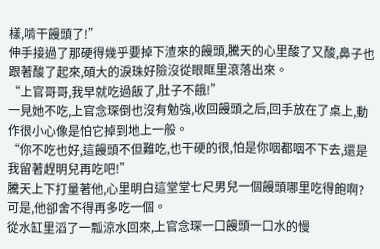樣,啃干饅頭了!”
伸手接過了那硬得幾乎要掉下渣來的饅頭,騰天的心里酸了又酸,鼻子也跟著酸了起來,碩大的淚珠好險沒從眼眶里滾落出來。
“上官哥哥,我早就吃過飯了,肚子不餓!”
一見她不吃,上官念琛倒也沒有勉強,收回饅頭之后,回手放在了桌上,動作很小心像是怕它掉到地上一般。
“你不吃也好,這饅頭不但難吃,也干硬的很,怕是你咽都咽不下去,還是我留著趕明兒再吃吧!”
騰天上下打量著他,心里明白這堂堂七尺男兒一個饅頭哪里吃得飽啊?可是,他卻舍不得再多吃一個。
從水缸里滔了一瓢涼水回來,上官念琛一口饅頭一口水的慢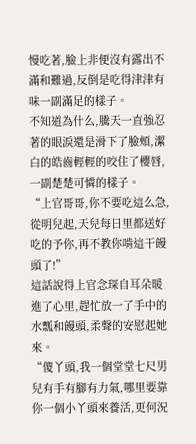慢吃著,臉上非便沒有露出不滿和難過,反倒是吃得津津有味一副滿足的樣子。
不知道為什么,騰天一直強忍著的眼淚還是滑下了臉頰,潔白的皓齒輕輕的咬住了櫻唇,一副楚楚可憐的樣子。
“上官哥哥,你不要吃這么急,從明兒起,天兒每日里都送好吃的予你,再不教你啃這干饅頭了!”
這話說得上官念琛自耳朵暖進了心里,趕忙放一了手中的水瓢和饅頭,柔聲的安慰起她來。
“傻丫頭,我一個堂堂七尺男兒有手有腳有力氣,哪里要靠你一個小丫頭來養活,更何況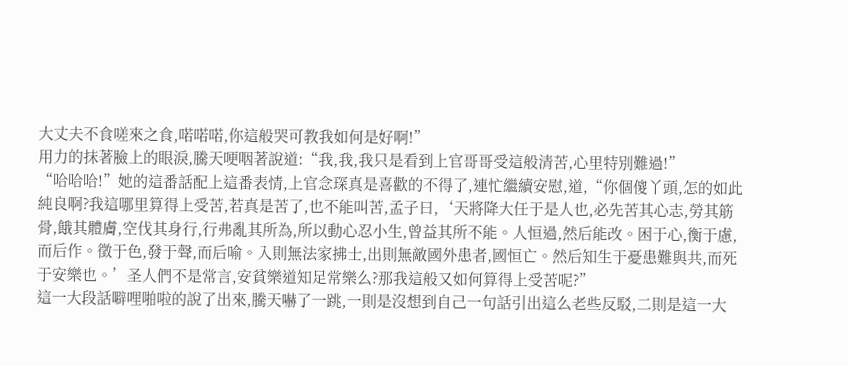大丈夫不食嗟來之食,喏喏喏,你這般哭可教我如何是好啊!”
用力的抹著臉上的眼淚,騰天哽咽著說道:“我,我,我只是看到上官哥哥受這般清苦,心里特別難過!”
“哈哈哈!”她的這番話配上這番表情,上官念琛真是喜歡的不得了,連忙繼續安慰,道,“你個傻丫頭,怎的如此純良啊?我這哪里算得上受苦,若真是苦了,也不能叫苦,孟子曰,‘天將降大任于是人也,必先苦其心志,勞其筋骨,餓其體膚,空伐其身行,行弗亂其所為,所以動心忍小生,曾益其所不能。人恒過,然后能改。困于心,衡于慮,而后作。徵于色,發于聲,而后喻。入則無法家拂士,出則無敵國外患者,國恒亡。然后知生于憂患難與共,而死于安樂也。’圣人們不是常言,安貧樂道知足常樂么?那我這般又如何算得上受苦呢?”
這一大段話噼哩啪啦的說了出來,騰天嚇了一跳,一則是沒想到自己一句話引出這么老些反駁,二則是這一大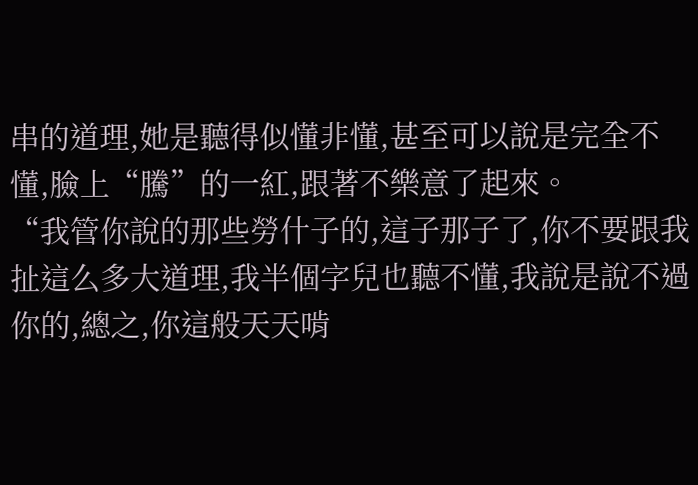串的道理,她是聽得似懂非懂,甚至可以說是完全不懂,臉上“騰”的一紅,跟著不樂意了起來。
“我管你說的那些勞什子的,這子那子了,你不要跟我扯這么多大道理,我半個字兒也聽不懂,我說是說不過你的,總之,你這般天天啃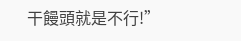干饅頭就是不行!”